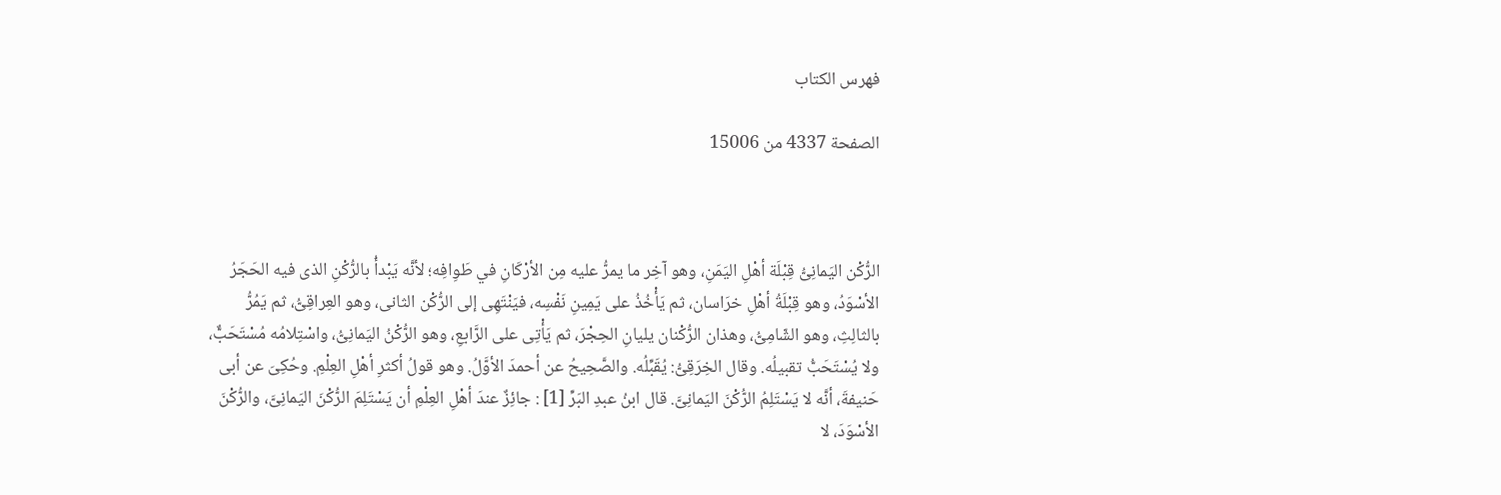فهرس الكتاب

الصفحة 4337 من 15006



الرُّكْن اليَمانِىُّ قِبْلَة أهْلِ اليَمَنِ، وهو آخِر ما يمرُّ عليه مِن الأرْكَانِ في طَوِافِه؛ لأنَّه يَبْدأُ بالرُّكْنِ الذى فيه الحَجَرُ الأسْوَدُ، وهو قِبْلَةُ أهْلِ خرَاسان، ثم يَأْخُذُ على يَمِينِ نَفْسِه، فيَنْتَهِى إلى الرُّكْن الثانى، وهو العِراقِىُّ، ثم يَمُرُّ بالثالِثِ، وهو الشّامِىُّ، وهذان الرُّكْنان يليانِ الحِجْرَ، ثم يَأْتِى على الرَّابعِ، وهو الرُّكْنُ اليَمانِىُّ، واسْتِلامُه مُسْتَحَبٌّ، ولا يُسْتَحَبُّ تقبيلُه. وقال الخِرَقِىُّ: يُقَبِّلُه. والصَّحِيحُ عن أحمدَ الأوَّلُ. وهو قولُ أكثرِ أهْلِ العِلْمِ. وحُكِىَ عن أبى حَنيفةَ، أنَّه لا يَسْتَلِمُ الرُّكْنَ اليَمانِىَّ. قال ابنُ عبدِ البَرِّ [1] : جائِزٌ عندَ أهْلِ العِلْمِ أن يَسْتَلِمَ الرُّكْنَ اليَمانِىَّ، والرُّكْنَ الأسْوَدَ، لا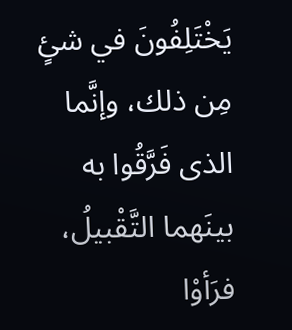يَخْتَلِفُونَ في شئٍ مِن ذلك، وإنَّما الذى فَرَّقُوا به بينَهما التَّقْبيلُ، فرَأوْا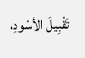تَقْبِيلَ الأسْودِ،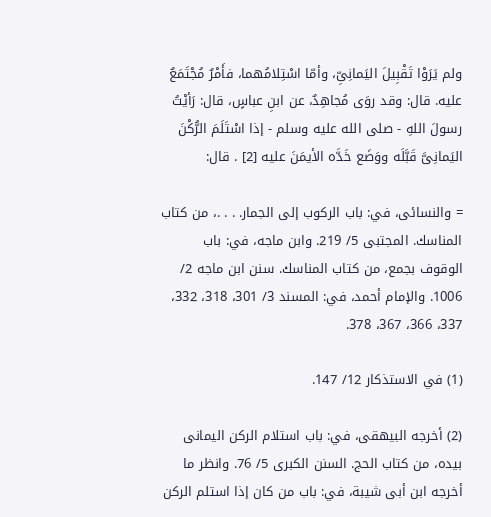ولم يَرَوْا تَقْبِيلَ اليَمانِىِّ، وأمّا اسْتِلامُهما، فأَمْرٌ مُجْتَمَعٌ عليه. قال: وقد روَى مُجاهِدٌ، عن ابنِ عباسٍ، قال: رَأيْتُ رسولَ اللهِ - صلى الله عليه وسلم - إذا اسْتَلَمَ الرُّكْنَ اليَمانِىَّ قَبَّلَه ووَضَع خَدَّه الأيمَنَ عليه [2] . قال:

= والنسائى، في: باب الركوب إلى الجمار. . . .، من كتاب المناسك. المجتبى 5/ 219. وابن ماجه، في: باب الوقوف بجمع، من كتاب المناسك. سنن ابن ماجه 2/ 1006. والإمام أحمد، في: المسند 3/ 301، 318، 332، 337، 366، 367، 378.

(1) في الاستذكار 12/ 147.

(2) أخرجه البيهقى، في: باب استلام الركن اليمانى بيده، من كتاب الحج. السنن الكبرى 5/ 76. وانظر ما أخرجه ابن أبى شيبة، في: باب من كان إذا استلم الركن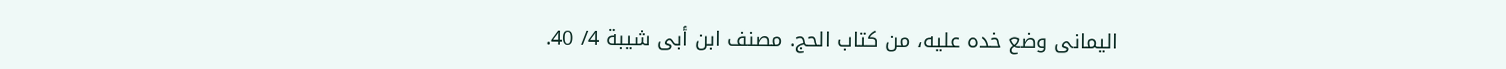اليمانى وضع خده عليه، من كتاب الحج. مصنف ابن أبى شيبة 4/ 40.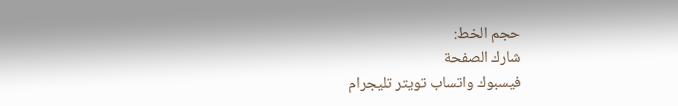حجم الخط:
شارك الصفحة
فيسبوك واتساب تويتر تليجرام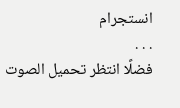انستجرام
. . .
فضلًا انتظر تحميل الصوت